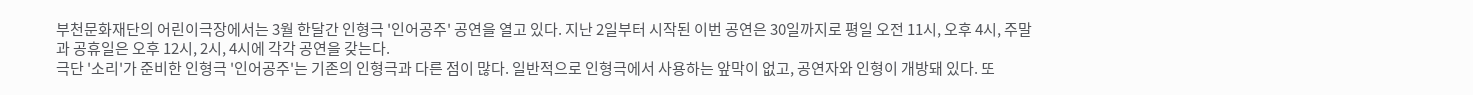부천문화재단의 어린이극장에서는 3월 한달간 인형극 '인어공주' 공연을 열고 있다. 지난 2일부터 시작된 이번 공연은 30일까지로 평일 오전 11시, 오후 4시, 주말과 공휴일은 오후 12시, 2시, 4시에 각각 공연을 갖는다.
극단 '소리'가 준비한 인형극 '인어공주'는 기존의 인형극과 다른 점이 많다. 일반적으로 인형극에서 사용하는 앞막이 없고, 공연자와 인형이 개방돼 있다. 또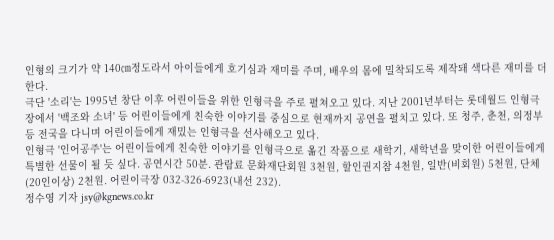인형의 크기가 약 140㎝정도라서 아이들에게 호기심과 재미를 주며, 배우의 몸에 밀착되도록 제작돼 색다른 재미를 더한다.
극단 '소리'는 1995년 창단 이후 어린이들을 위한 인형극을 주로 펼쳐오고 있다. 지난 2001년부터는 롯데월드 인형극장에서 '백조와 소녀' 등 어린이들에게 친숙한 이야기를 중심으로 현재까지 공연을 펼치고 있다. 또 청주, 춘천, 의정부 등 전국을 다니며 어린이들에게 재밌는 인형극을 선사해오고 있다.
인형극 '인어공주'는 어린이들에게 친숙한 이야기를 인형극으로 옮긴 작품으로 새학기, 새학년을 맞이한 어린이들에게 특별한 선물이 될 듯 싶다. 공연시간 50분. 관람료 문화재단회원 3천원, 할인권지참 4천원, 일반(비회원) 5천원, 단체(20인이상) 2천원. 어린이극장 032-326-6923(내선 232).
정수영 기자 jsy@kgnews.co.kr